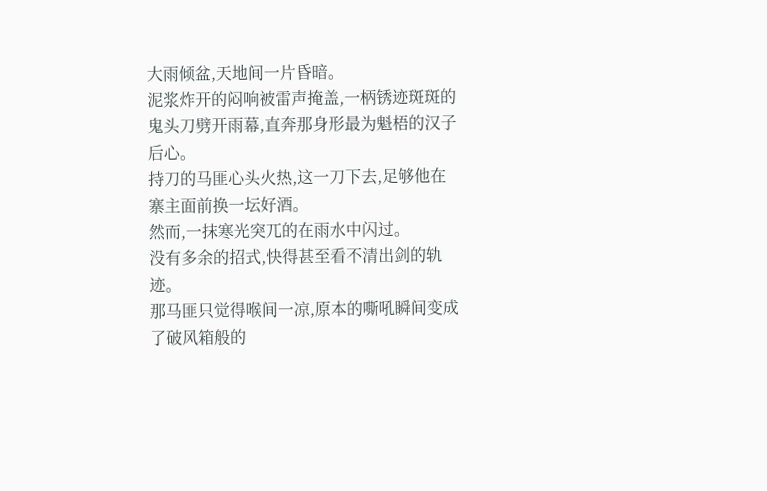大雨倾盆,天地间一片昏暗。
泥浆炸开的闷响被雷声掩盖,一柄锈迹斑斑的鬼头刀劈开雨幕,直奔那身形最为魁梧的汉子后心。
持刀的马匪心头火热,这一刀下去,足够他在寨主面前换一坛好酒。
然而,一抹寒光突兀的在雨水中闪过。
没有多余的招式,快得甚至看不清出剑的轨迹。
那马匪只觉得喉间一凉,原本的嘶吼瞬间变成了破风箱般的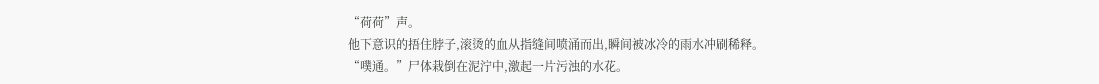“荷荷”声。
他下意识的捂住脖子,滚烫的血从指缝间喷涌而出,瞬间被冰冷的雨水冲刷稀释。
“噗通。”尸体栽倒在泥泞中,激起一片污浊的水花。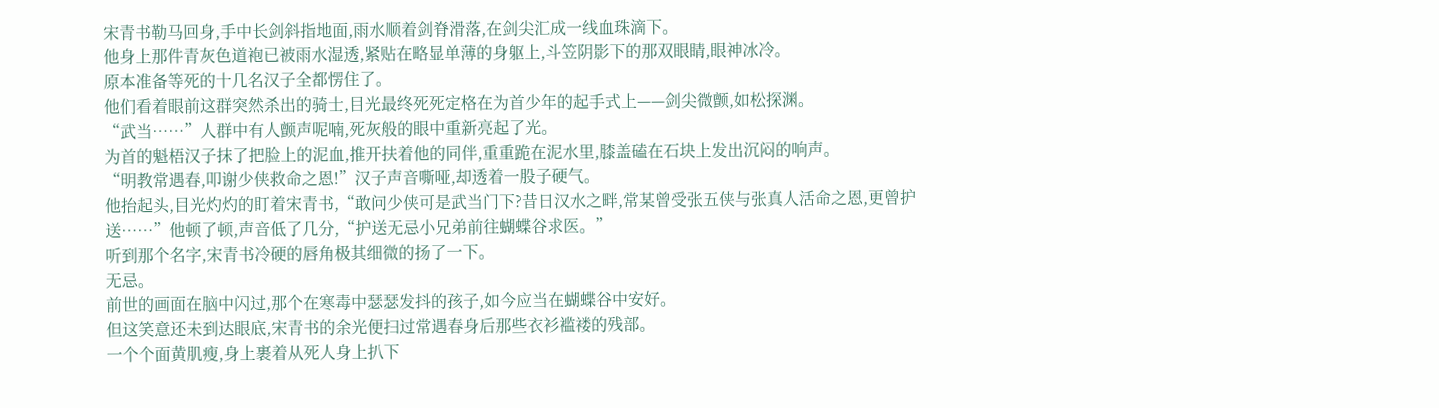宋青书勒马回身,手中长剑斜指地面,雨水顺着剑脊滑落,在剑尖汇成一线血珠滴下。
他身上那件青灰色道袍已被雨水湿透,紧贴在略显单薄的身躯上,斗笠阴影下的那双眼睛,眼神冰冷。
原本准备等死的十几名汉子全都愣住了。
他们看着眼前这群突然杀出的骑士,目光最终死死定格在为首少年的起手式上——剑尖微颤,如松探渊。
“武当……”人群中有人颤声呢喃,死灰般的眼中重新亮起了光。
为首的魁梧汉子抹了把脸上的泥血,推开扶着他的同伴,重重跪在泥水里,膝盖磕在石块上发出沉闷的响声。
“明教常遇春,叩谢少侠救命之恩!”汉子声音嘶哑,却透着一股子硬气。
他抬起头,目光灼灼的盯着宋青书,“敢问少侠可是武当门下?昔日汉水之畔,常某曾受张五侠与张真人活命之恩,更曾护送……”他顿了顿,声音低了几分,“护送无忌小兄弟前往蝴蝶谷求医。”
听到那个名字,宋青书冷硬的唇角极其细微的扬了一下。
无忌。
前世的画面在脑中闪过,那个在寒毒中瑟瑟发抖的孩子,如今应当在蝴蝶谷中安好。
但这笑意还未到达眼底,宋青书的余光便扫过常遇春身后那些衣衫褴褛的残部。
一个个面黄肌瘦,身上裹着从死人身上扒下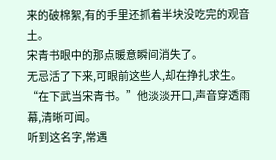来的破棉絮,有的手里还抓着半块没吃完的观音土。
宋青书眼中的那点暖意瞬间消失了。
无忌活了下来,可眼前这些人,却在挣扎求生。
“在下武当宋青书。”他淡淡开口,声音穿透雨幕,清晰可闻。
听到这名字,常遇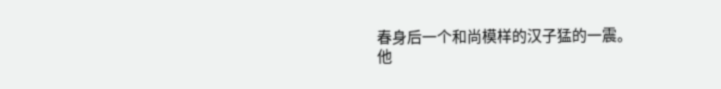春身后一个和尚模样的汉子猛的一震。
他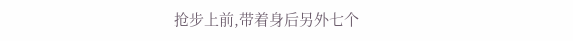抢步上前,带着身后另外七个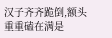汉子齐齐跪倒,额头重重磕在满是